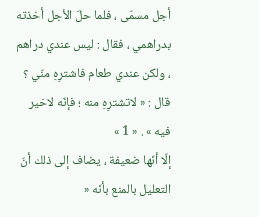أجل مسمّى ، فلما حلّ الأجل أخذته بدراهمي ، فقال : ليس عندي دراهم ، ولكن عندي طعام فاشترِهِ منّي ؟ قال : « لاتشترِهِ منه ؛ فإنّه لاخير فيه » . « 1 »
إلّا أنّها ضعيفة ، يضاف إلى ذلك أنّ التعليل بالمنع بأنّه «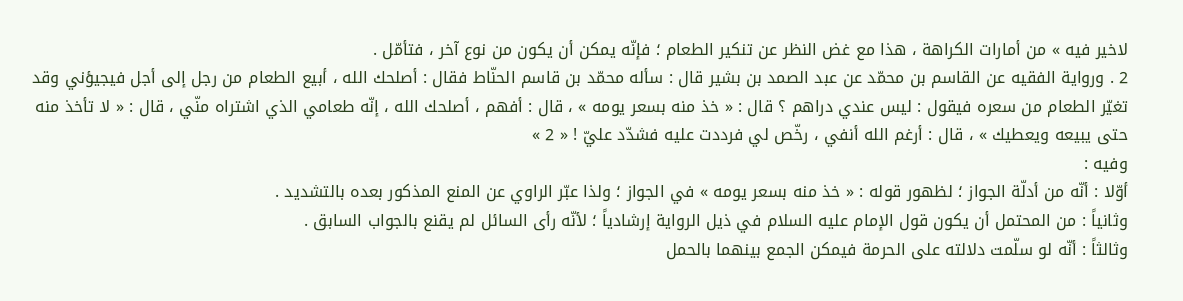لاخير فيه » من أمارات الكراهة ، هذا مع غض النظر عن تنكير الطعام ؛ فإنّه يمكن أن يكون من نوع آخر ، فتأمّل .
2 . ورواية الفقيه عن القاسم بن محمّد عن عبد الصمد بن بشير قال : سأله محمّد بن قاسم الحنّاط فقال : أصلحك الله ، أبيع الطعام من رجل إلى أجل فيجيؤني وقد تغيّر الطعام من سعره فيقول : ليس عندي دراهم ؟ قال : « خذ منه بسعر يومه » ، قال : أفهم ، أصلحك الله ، إنّه طعامي الذي اشتراه منّي ، قال : « لا تأخذ منه حتى يبيعه ويعطيك » ، قال : أرغم الله أنفي ، رخّص لي فرددت عليه فشدّد عليّ ! « 2 »
وفيه :
أوّلا : أنّه من أدلّة الجواز ؛ لظهور قوله : « خذ منه بسعر يومه » في الجواز ؛ ولذا عبّر الراوي عن المنع المذكور بعده بالتشديد .
وثانياً : من المحتمل أن يكون قول الإمام عليه السلام في ذيل الرواية إرشادياً ؛ لأنّه رأى السائل لم يقنع بالجواب السابق .
وثالثاً : أنّه لو سلّمت دلالته على الحرمة فيمكن الجمع بينهما بالحمل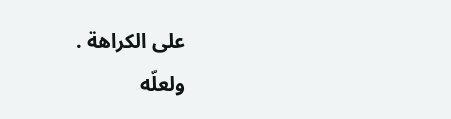على الكراهة .
ولعلّه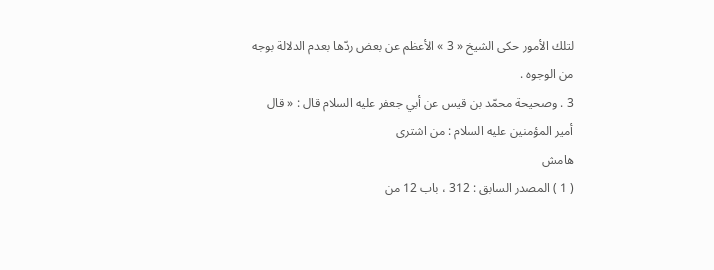لتلك الأمور حكى الشيخ « 3 » الأعظم عن بعض ردّها بعدم الدلالة بوجه من الوجوه .
3 . وصحيحة محمّد بن قيس عن أبي جعفر عليه السلام قال : « قال أمير المؤمنين عليه السلام : من اشترى
هامش
( 1 ) المصدر السابق : 312 ، باب 12 من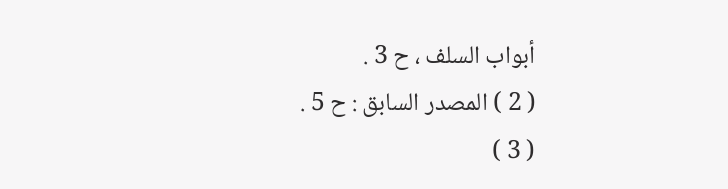أبواب السلف ، ح 3 .
( 2 ) المصدر السابق : ح 5 .
( 3 )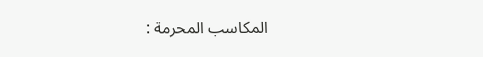المكاسب المحرمة :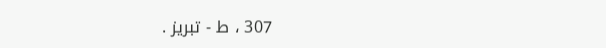307 ، ط - تبريز .